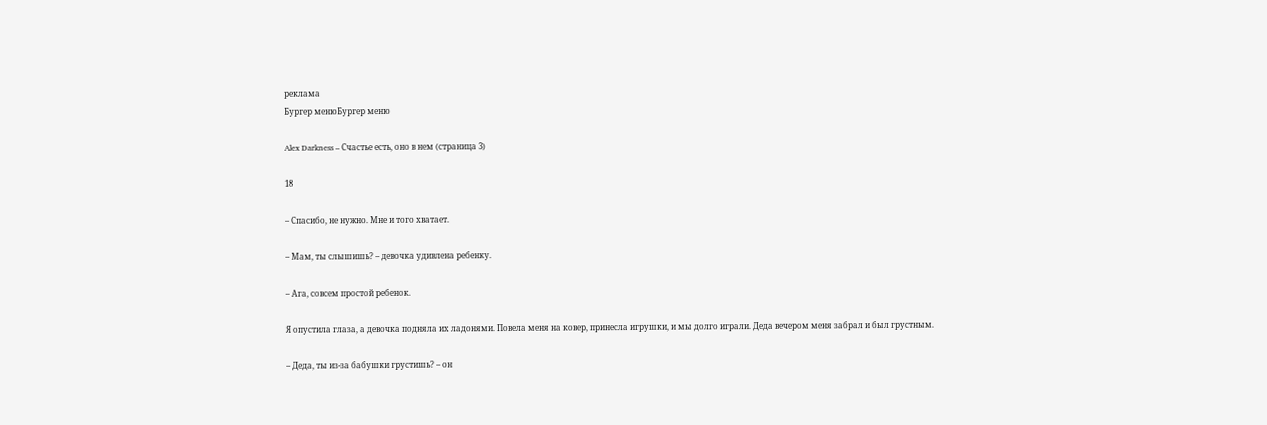реклама
Бургер менюБургер меню

Alex Darkness – Счастье есть, оно в нем (страница 3)

18

– Спасибо, не нужно. Мне и того хватает.

– Мам, ты слышишь? – девочка удивлена ребенку.

– Ага, совсем простой ребенок.

Я опустила глаза, а девочка подняла их ладонями. Повела меня на ковер, принесла игрушки, и мы долго играли. Деда вечером меня забрал и был грустным.

– Деда, ты из-за бабушки грустишь? – он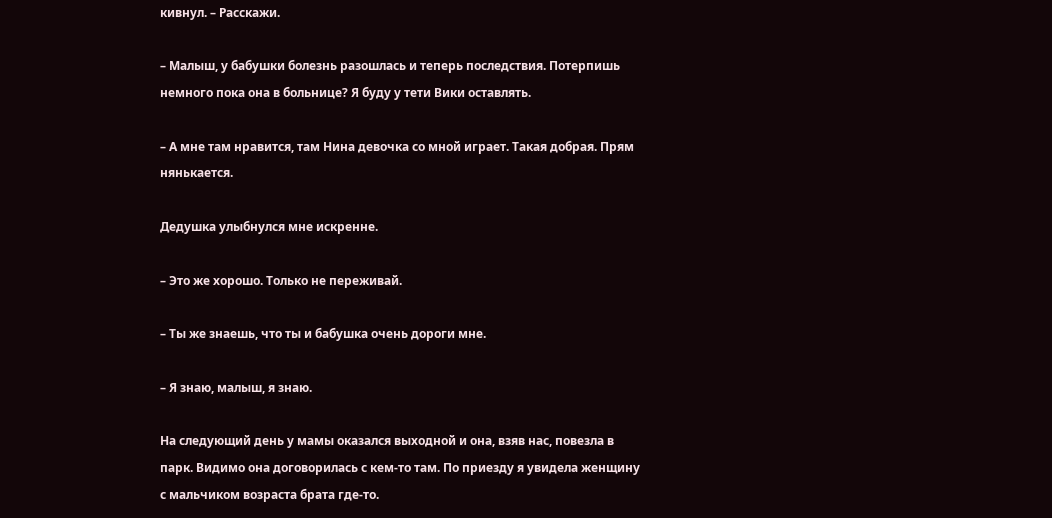кивнул. – Расскажи.

– Малыш, у бабушки болезнь разошлась и теперь последствия. Потерпишь немного пока она в больнице? Я буду у тети Вики оставлять.

– А мне там нравится, там Нина девочка со мной играет. Такая добрая. Прям нянькается.

Дедушка улыбнулся мне искренне.

– Это же хорошо. Только не переживай.

– Ты же знаешь, что ты и бабушка очень дороги мне.

– Я знаю, малыш, я знаю.

На следующий день у мамы оказался выходной и она, взяв нас, повезла в парк. Видимо она договорилась с кем-то там. По приезду я увидела женщину с мальчиком возраста брата где-то.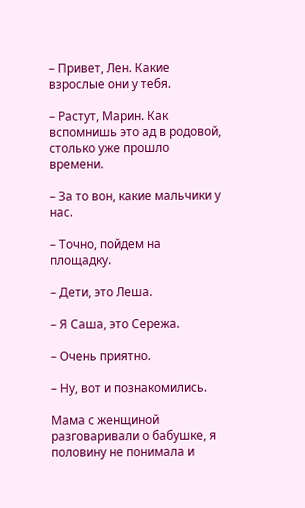– Привет, Лен. Какие взрослые они у тебя.

– Растут, Марин. Как вспомнишь это ад в родовой, столько уже прошло времени.

– За то вон, какие мальчики у нас.

– Точно, пойдем на площадку.

– Дети, это Леша.

– Я Саша, это Сережа.

– Очень приятно.

– Ну, вот и познакомились.

Мама с женщиной разговаривали о бабушке, я половину не понимала и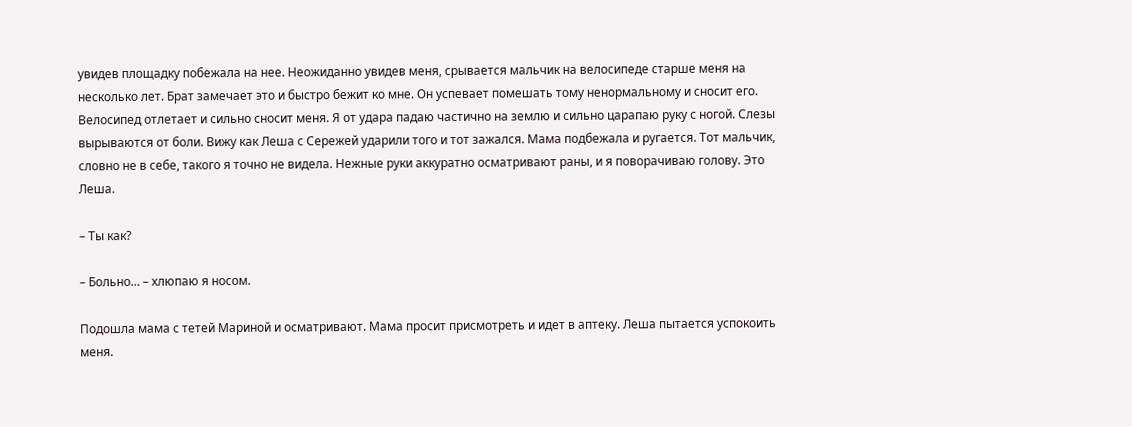увидев площадку побежала на нее. Неожиданно увидев меня, срывается мальчик на велосипеде старше меня на несколько лет. Брат замечает это и быстро бежит ко мне. Он успевает помешать тому ненормальному и сносит его. Велосипед отлетает и сильно сносит меня. Я от удара падаю частично на землю и сильно царапаю руку с ногой. Слезы вырываются от боли. Вижу как Леша с Сережей ударили того и тот зажался. Мама подбежала и ругается. Тот мальчик, словно не в себе, такого я точно не видела. Нежные руки аккуратно осматривают раны, и я поворачиваю голову. Это Леша.

– Ты как?

– Больно… – хлюпаю я носом.

Подошла мама с тетей Мариной и осматривают. Мама просит присмотреть и идет в аптеку. Леша пытается успокоить меня.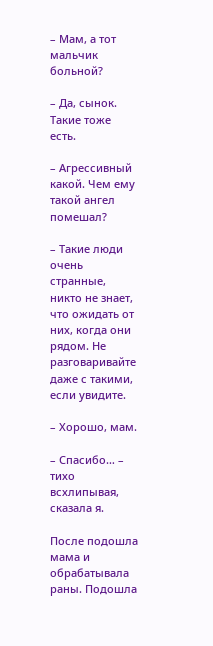– Мам, а тот мальчик больной?

– Да, сынок. Такие тоже есть.

– Агрессивный какой. Чем ему такой ангел помешал?

– Такие люди очень странные, никто не знает, что ожидать от них, когда они рядом. Не разговаривайте даже с такими, если увидите.

– Хорошо, мам.

– Спасибо… – тихо всхлипывая, сказала я.

После подошла мама и обрабатывала раны. Подошла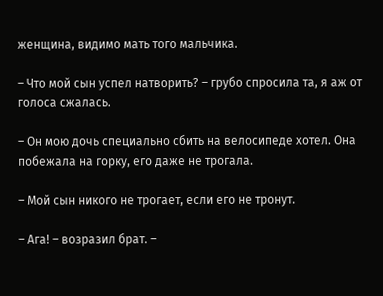женщина, видимо мать того мальчика.

– Что мой сын успел натворить? – грубо спросила та, я аж от голоса сжалась.

– Он мою дочь специально сбить на велосипеде хотел. Она побежала на горку, его даже не трогала.

– Мой сын никого не трогает, если его не тронут.

– Ага! – возразил брат. –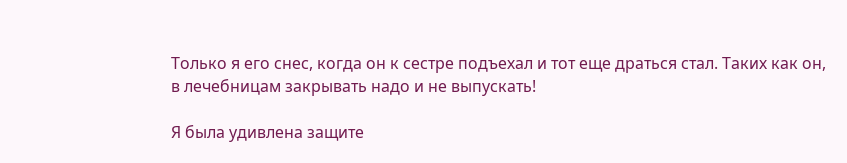Только я его снес, когда он к сестре подъехал и тот еще драться стал. Таких как он, в лечебницам закрывать надо и не выпускать!

Я была удивлена защите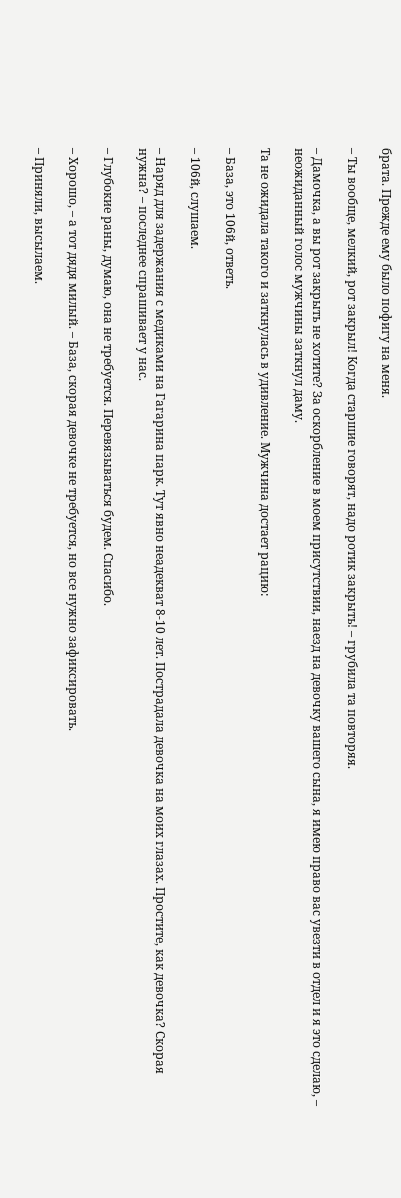брата. Прежде ему было пофигу на меня.

– Ты вообще, мелкий, рот закрыл! Когда старшие говорят, надо ротик закрыть! – грубила та повторяя.

– Дамочка, а вы рот закрыть не хотите? За оскорбление в моем присутствии, наезд на девочку вашего сына, я имею право вас увезти в отдел и я это сделаю, – неожиданный голос мужчины заткнул даму.

Та не ожидала такого и заткнулась в удивление. Мужчина достает рацию:

– База, это 106й, ответь.

– 106й, слушаем.

– Наряд для задержания с медиками на Гагарина парк. Тут явно неадекват 8-10 лет. Пострадала девочка на моих глазах. Простите, как девочка? Скорая нужна? – последнее спрашивает у нас.

– Глубокие раны, думаю, она не требуется. Перевязываться будем. Спасибо.

– Хорошо, – а тот дядя милый. – База, скорая девочке не требуется, но все нужно зафиксировать.

– Приняли, высылаем.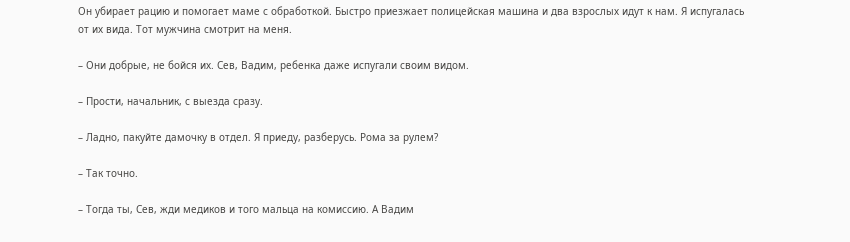Он убирает рацию и помогает маме с обработкой. Быстро приезжает полицейская машина и два взрослых идут к нам. Я испугалась от их вида. Тот мужчина смотрит на меня.

– Они добрые, не бойся их. Сев, Вадим, ребенка даже испугали своим видом.

– Прости, начальник, с выезда сразу.

– Ладно, пакуйте дамочку в отдел. Я приеду, разберусь. Рома за рулем?

– Так точно.

– Тогда ты, Сев, жди медиков и того мальца на комиссию. А Вадим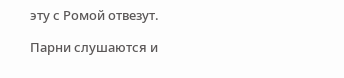эту с Ромой отвезут.

Парни слушаются и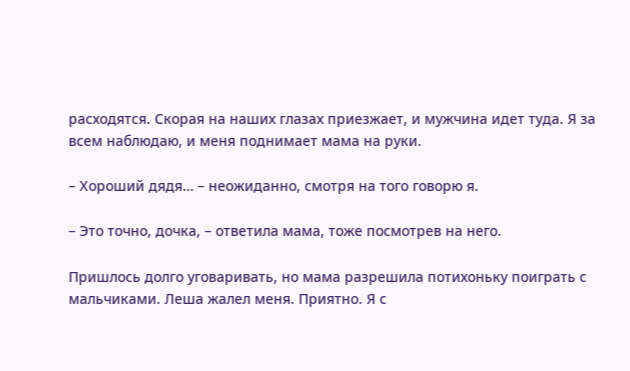расходятся. Скорая на наших глазах приезжает, и мужчина идет туда. Я за всем наблюдаю, и меня поднимает мама на руки.

– Хороший дядя… – неожиданно, смотря на того говорю я.

– Это точно, дочка, – ответила мама, тоже посмотрев на него.

Пришлось долго уговаривать, но мама разрешила потихоньку поиграть с мальчиками. Леша жалел меня. Приятно. Я с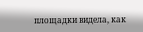площадки видела, как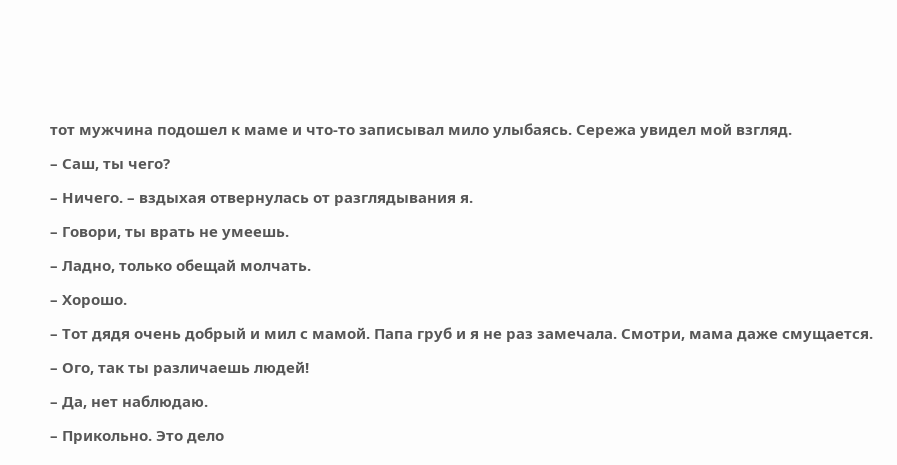тот мужчина подошел к маме и что-то записывал мило улыбаясь. Сережа увидел мой взгляд.

– Саш, ты чего?

– Ничего. – вздыхая отвернулась от разглядывания я.

– Говори, ты врать не умеешь.

– Ладно, только обещай молчать.

– Хорошо.

– Тот дядя очень добрый и мил с мамой. Папа груб и я не раз замечала. Смотри, мама даже смущается.

– Ого, так ты различаешь людей!

– Да, нет наблюдаю.

– Прикольно. Это дело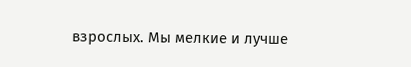взрослых. Мы мелкие и лучше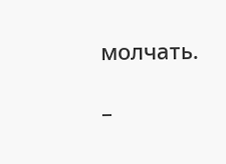молчать.

–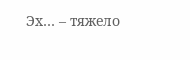Эх… – тяжело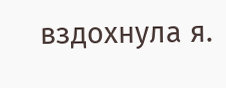вздохнула я.